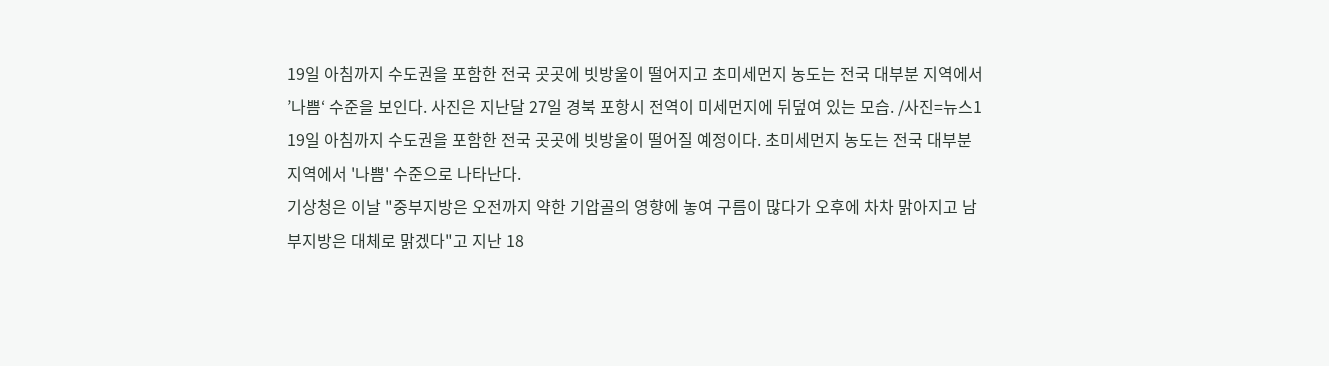19일 아침까지 수도권을 포함한 전국 곳곳에 빗방울이 떨어지고 초미세먼지 농도는 전국 대부분 지역에서 ’나쁨‘ 수준을 보인다. 사진은 지난달 27일 경북 포항시 전역이 미세먼지에 뒤덮여 있는 모습. /사진=뉴스1
19일 아침까지 수도권을 포함한 전국 곳곳에 빗방울이 떨어질 예정이다. 초미세먼지 농도는 전국 대부분 지역에서 '나쁨' 수준으로 나타난다.
기상청은 이날 "중부지방은 오전까지 약한 기압골의 영향에 놓여 구름이 많다가 오후에 차차 맑아지고 남부지방은 대체로 맑겠다"고 지난 18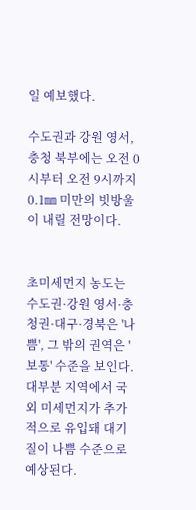일 예보했다.

수도권과 강원 영서, 충청 북부에는 오전 0시부터 오전 9시까지 0.1㎜ 미만의 빗방울이 내릴 전망이다.


초미세먼지 농도는 수도권·강원 영서·충청권·대구·경북은 '나쁨', 그 밖의 권역은 '보통' 수준을 보인다. 대부분 지역에서 국외 미세먼지가 추가적으로 유입돼 대기질이 나쁨 수준으로 예상된다.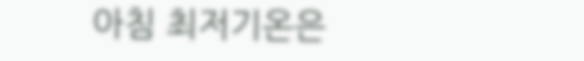아침 최저기온은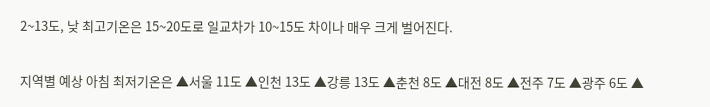2~13도, 낮 최고기온은 15~20도로 일교차가 10~15도 차이나 매우 크게 벌어진다.

지역별 예상 아침 최저기온은 ▲서울 11도 ▲인천 13도 ▲강릉 13도 ▲춘천 8도 ▲대전 8도 ▲전주 7도 ▲광주 6도 ▲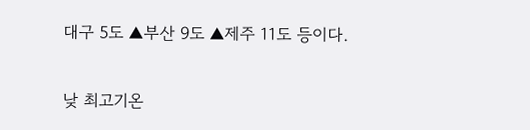대구 5도 ▲부산 9도 ▲제주 11도 등이다.

낮 최고기온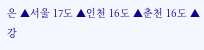은 ▲서울 17도 ▲인천 16도 ▲춘천 16도 ▲강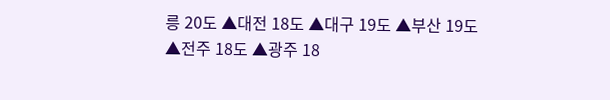릉 20도 ▲대전 18도 ▲대구 19도 ▲부산 19도 ▲전주 18도 ▲광주 18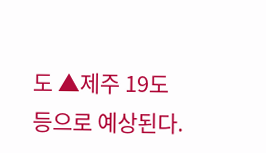도 ▲제주 19도 등으로 예상된다.